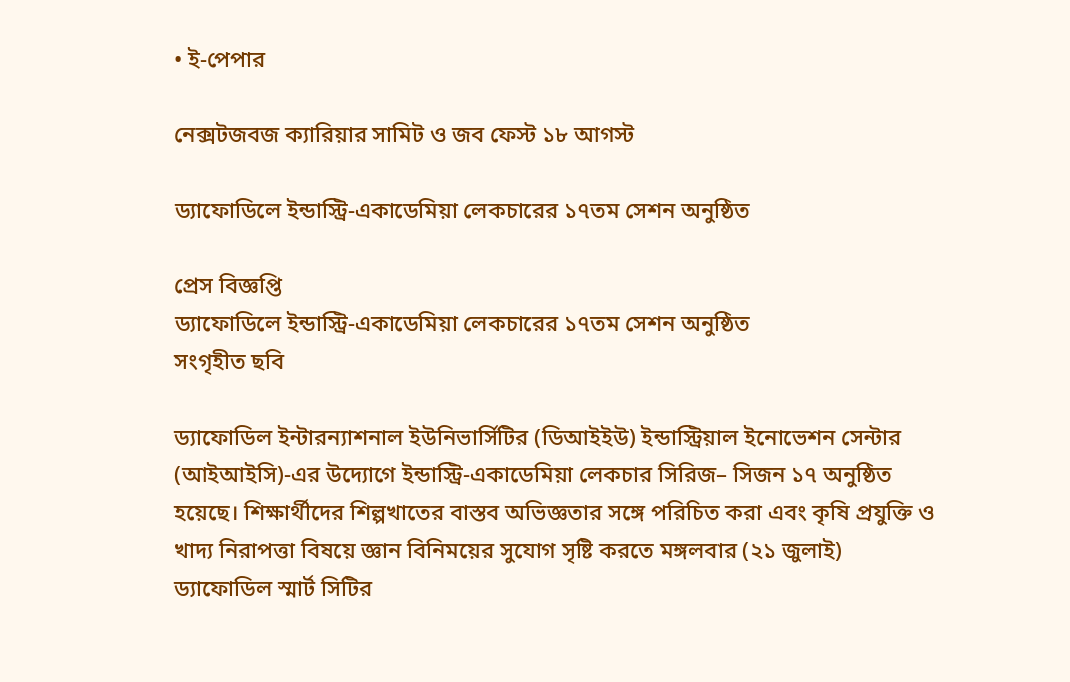• ই-পেপার

নেক্সটজবজ ক্যারিয়ার সামিট ও জব ফেস্ট ১৮ আগস্ট

ড্যাফোডিলে ইন্ডাস্ট্রি-একাডেমিয়া লেকচারের ১৭তম সেশন অনুষ্ঠিত

প্রেস বিজ্ঞপ্তি
ড্যাফোডিলে ইন্ডাস্ট্রি-একাডেমিয়া লেকচারের ১৭তম সেশন অনুষ্ঠিত
সংগৃহীত ছবি

ড্যাফোডিল ইন্টারন্যাশনাল ইউনিভার্সিটির (ডিআইইউ) ইন্ডাস্ট্রিয়াল ইনোভেশন সেন্টার (আইআইসি)-এর উদ্যোগে ইন্ডাস্ট্রি-একাডেমিয়া লেকচার সিরিজ– সিজন ১৭ অনুষ্ঠিত হয়েছে। শিক্ষার্থীদের শিল্পখাতের বাস্তব অভিজ্ঞতার সঙ্গে পরিচিত করা এবং কৃষি প্রযুক্তি ও খাদ্য নিরাপত্তা বিষয়ে জ্ঞান বিনিময়ের সুযোগ সৃষ্টি করতে মঙ্গলবার (২১ জুলাই) ড্যাফোডিল স্মার্ট সিটির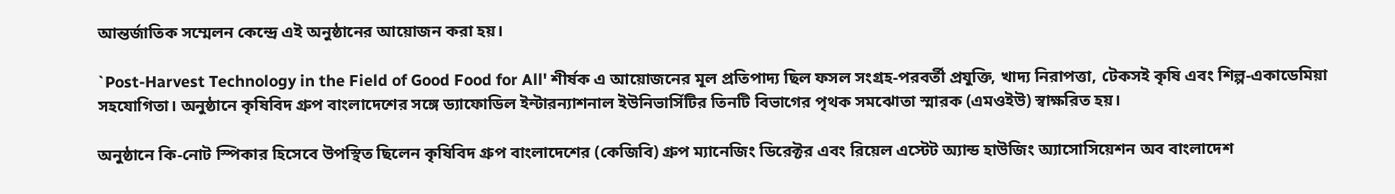আন্তর্জাতিক সম্মেলন কেন্দ্রে এই অনুষ্ঠানের আয়োজন করা হয়।

`Post-Harvest Technology in the Field of Good Food for All' শীর্ষক এ আয়োজনের মূল প্রতিপাদ্য ছিল ফসল সংগ্রহ-পরবর্তী প্রযুক্তি, খাদ্য নিরাপত্তা, টেকসই কৃষি এবং শিল্প-একাডেমিয়া সহযোগিতা। অনুষ্ঠানে কৃষিবিদ গ্রুপ বাংলাদেশের সঙ্গে ড্যাফোডিল ইন্টারন্যাশনাল ইউনিভার্সিটির তিনটি বিভাগের পৃথক সমঝোতা স্মারক (এমওইউ) স্বাক্ষরিত হয়।

অনুষ্ঠানে কি-নোট স্পিকার হিসেবে উপস্থিত ছিলেন কৃষিবিদ গ্রুপ বাংলাদেশের (কেজিবি) গ্রুপ ম্যানেজিং ডিরেক্টর এবং রিয়েল এস্টেট অ্যান্ড হাউজিং অ্যাসোসিয়েশন অব বাংলাদেশ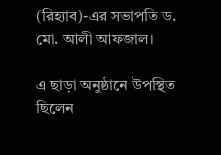(রিহ্যাব)-এর সভাপতি ড. মো. আলী আফজাল।

এ ছাড়া অনুষ্ঠানে উপস্থিত ছিলেন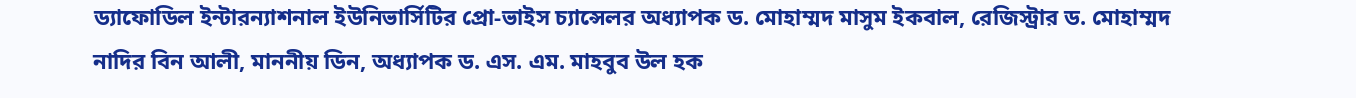ড্যাফোডিল ইন্টারন্যাশনাল ইউনিভার্সিটির প্রো-ভাইস চ্যান্সেলর অধ্যাপক ড. মোহাম্মদ মাসুম ইকবাল, রেজিস্ট্রার ড. মোহাম্মদ নাদির বিন আলী, মাননীয় ডিন, অধ্যাপক ড. এস. এম. মাহবুব উল হক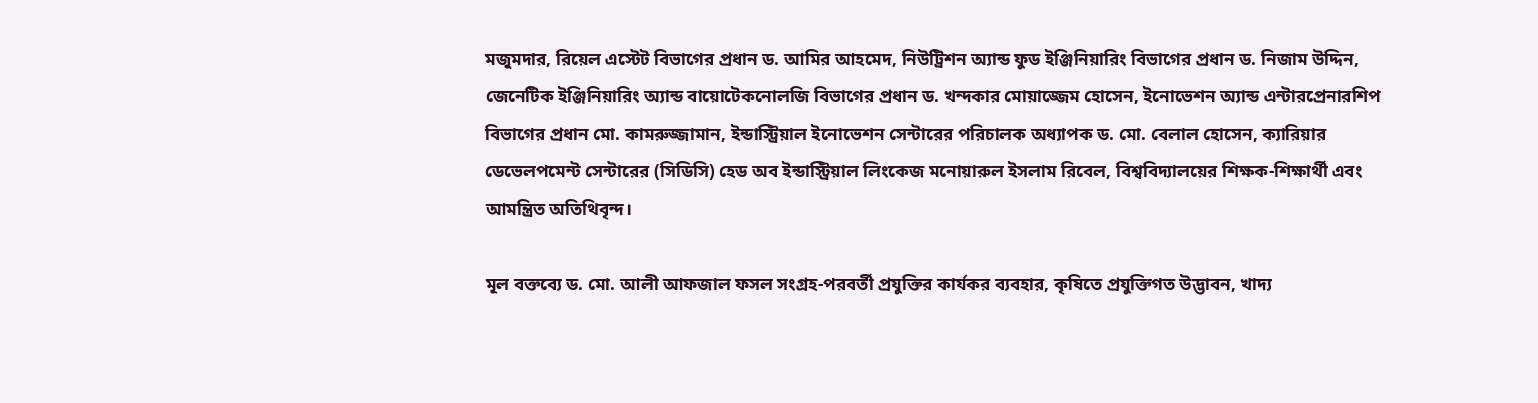মজুমদার, রিয়েল এস্টেট বিভাগের প্রধান ড. আমির আহমেদ, নিউট্রিশন অ্যান্ড ফুড ইঞ্জিনিয়ারিং বিভাগের প্রধান ড. নিজাম উদ্দিন, জেনেটিক ইঞ্জিনিয়ারিং অ্যান্ড বায়োটেকনোলজি বিভাগের প্রধান ড. খন্দকার মোয়াজ্জেম হোসেন, ইনোভেশন অ্যান্ড এন্টারপ্রেনারশিপ বিভাগের প্রধান মো. কামরুজ্জামান, ইন্ডাস্ট্রিয়াল ইনোভেশন সেন্টারের পরিচালক অধ্যাপক ড. মো. বেলাল হোসেন, ক্যারিয়ার ডেভেলপমেন্ট সেন্টারের (সিডিসি) হেড অব ইন্ডাস্ট্রিয়াল লিংকেজ মনোয়ারুল ইসলাম রিবেল, বিশ্ববিদ্যালয়ের শিক্ষক-শিক্ষার্থী এবং আমন্ত্রিত অতিথিবৃন্দ।

মূল বক্তব্যে ড. মো. আলী আফজাল ফসল সংগ্রহ-পরবর্তী প্রযুক্তির কার্যকর ব্যবহার, কৃষিতে প্রযুক্তিগত উদ্ভাবন, খাদ্য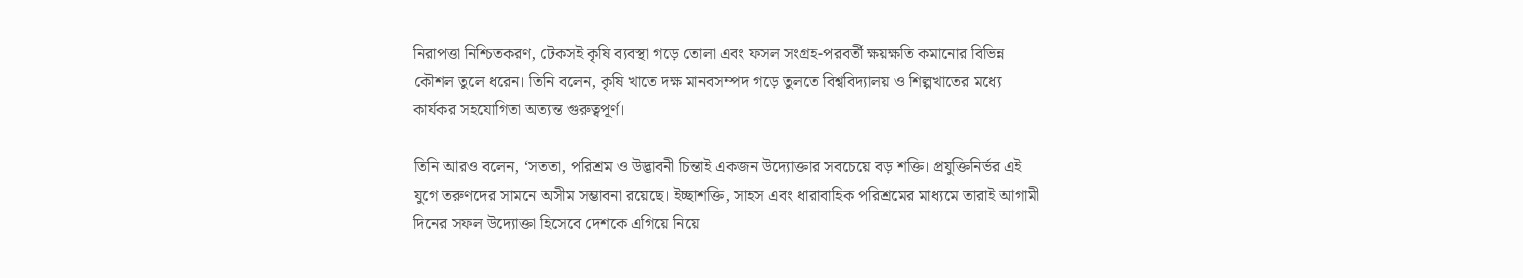নিরাপত্তা নিশ্চিতকরণ, টেকসই কৃষি ব্যবস্থা গড়ে তোলা এবং ফসল সংগ্রহ-পরবর্তী ক্ষয়ক্ষতি কমানোর বিভিন্ন কৌশল তুলে ধরেন। তিনি বলেন, কৃষি খাতে দক্ষ মানবসম্পদ গড়ে তুলতে বিশ্ববিদ্যালয় ও শিল্পখাতের মধ্যে কার্যকর সহযোগিতা অত্যন্ত গুরুত্বপূর্ণ।

তিনি আরও বলেন, ‘সততা, পরিশ্রম ও উদ্ভাবনী চিন্তাই একজন উদ্যোক্তার সবচেয়ে বড় শক্তি। প্রযুক্তিনির্ভর এই যুগে তরুণদের সামনে অসীম সম্ভাবনা রয়েছে। ইচ্ছাশক্তি, সাহস এবং ধারাবাহিক পরিশ্রমের মাধ্যমে তারাই আগামী দিনের সফল উদ্যোক্তা হিসেবে দেশকে এগিয়ে নিয়ে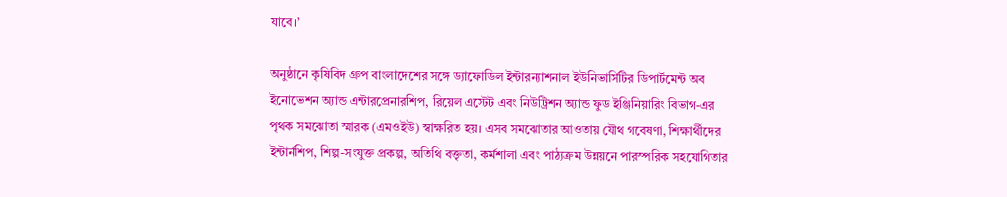যাবে।’

অনুষ্ঠানে কৃষিবিদ গ্রুপ বাংলাদেশের সঙ্গে ড্যাফোডিল ইন্টারন্যাশনাল ইউনিভার্সিটির ডিপার্টমেন্ট অব ইনোভেশন অ্যান্ড এন্টারপ্রেনারশিপ, রিয়েল এস্টেট এবং নিউট্রিশন অ্যান্ড ফুড ইঞ্জিনিয়ারিং বিভাগ-এর পৃথক সমঝোতা স্মারক (এমওইউ) স্বাক্ষরিত হয়। এসব সমঝোতার আওতায় যৌথ গবেষণা, শিক্ষার্থীদের ইন্টার্নশিপ, শিল্প-সংযুক্ত প্রকল্প, অতিথি বক্তৃতা, কর্মশালা এবং পাঠ্যক্রম উন্নয়নে পারস্পরিক সহযোগিতার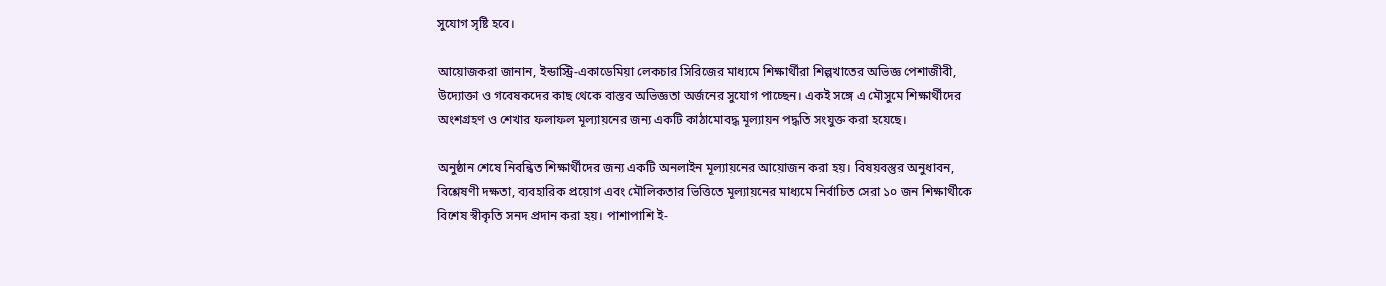সুযোগ সৃষ্টি হবে।

আয়োজকরা জানান, ইন্ডাস্ট্রি-একাডেমিয়া লেকচার সিরিজের মাধ্যমে শিক্ষার্থীরা শিল্পখাতের অভিজ্ঞ পেশাজীবী, উদ্যোক্তা ও গবেষকদের কাছ থেকে বাস্তব অভিজ্ঞতা অর্জনের সুযোগ পাচ্ছেন। একই সঙ্গে এ মৌসুমে শিক্ষার্থীদের অংশগ্রহণ ও শেখার ফলাফল মূল্যায়নের জন্য একটি কাঠামোবদ্ধ মূল্যায়ন পদ্ধতি সংযুক্ত করা হয়েছে।

অনুষ্ঠান শেষে নিবন্ধিত শিক্ষার্থীদের জন্য একটি অনলাইন মূল্যায়নের আয়োজন করা হয়। বিষয়বস্তুর অনুধাবন, বিশ্লেষণী দক্ষতা, ব্যবহারিক প্রয়োগ এবং মৌলিকতার ভিত্তিতে মূল্যায়নের মাধ্যমে নির্বাচিত সেরা ১০ জন শিক্ষার্থীকে বিশেষ স্বীকৃতি সনদ প্রদান করা হয়। পাশাপাশি ই-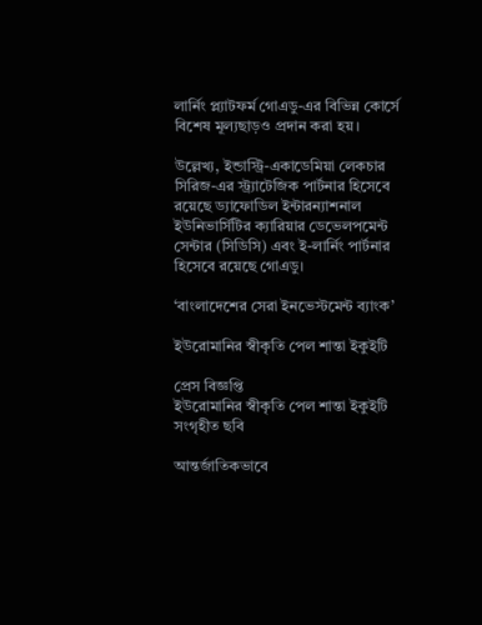লার্নিং প্ল্যাটফর্ম গোএডু-এর বিভিন্ন কোর্সে বিশেষ মূল্যছাড়ও প্রদান করা হয়।

উল্লেখ্য, ইন্ডাস্ট্রি-একাডেমিয়া লেকচার সিরিজ-এর স্ট্র্যাটেজিক পার্টনার হিসেবে রয়েছে ড্যাফোডিল ইন্টারন্যাশনাল ইউনিভার্সিটির ক্যারিয়ার ডেভেলপমেন্ট সেন্টার (সিডিসি) এবং ই-লার্নিং পার্টনার হিসেবে রয়েছে গোএডু।

‘বাংলাদেশের সেরা ইনভেস্টমেন্ট ব্যাংক’

ইউরোমানির স্বীকৃতি পেল শান্তা ইকুইটি

প্রেস বিজ্ঞপ্তি
ইউরোমানির স্বীকৃতি পেল শান্তা ইকুইটি
সংগৃহীত ছবি

আন্তর্জাতিকভাবে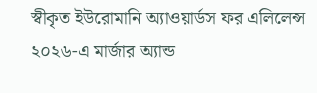স্বীকৃত ইউরোমানি অ্যাওয়ার্ডস ফর এলিলেন্স ২০২৬-এ মার্জার অ্যান্ড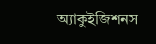অ্যাকুইজিশনস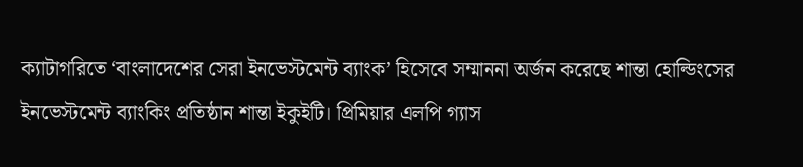ক্যাটাগরিতে ‘বাংলাদেশের সেরা ইনভেস্টমেন্ট ব্যাংক’ হিসেবে সম্মাননা অর্জন করেছে শান্তা হোল্ডিংসের ইনভেস্টমেন্ট ব্যাংকিং প্রতিষ্ঠান শান্তা ইকুইটি। প্রিমিয়ার এলপি গ্যাস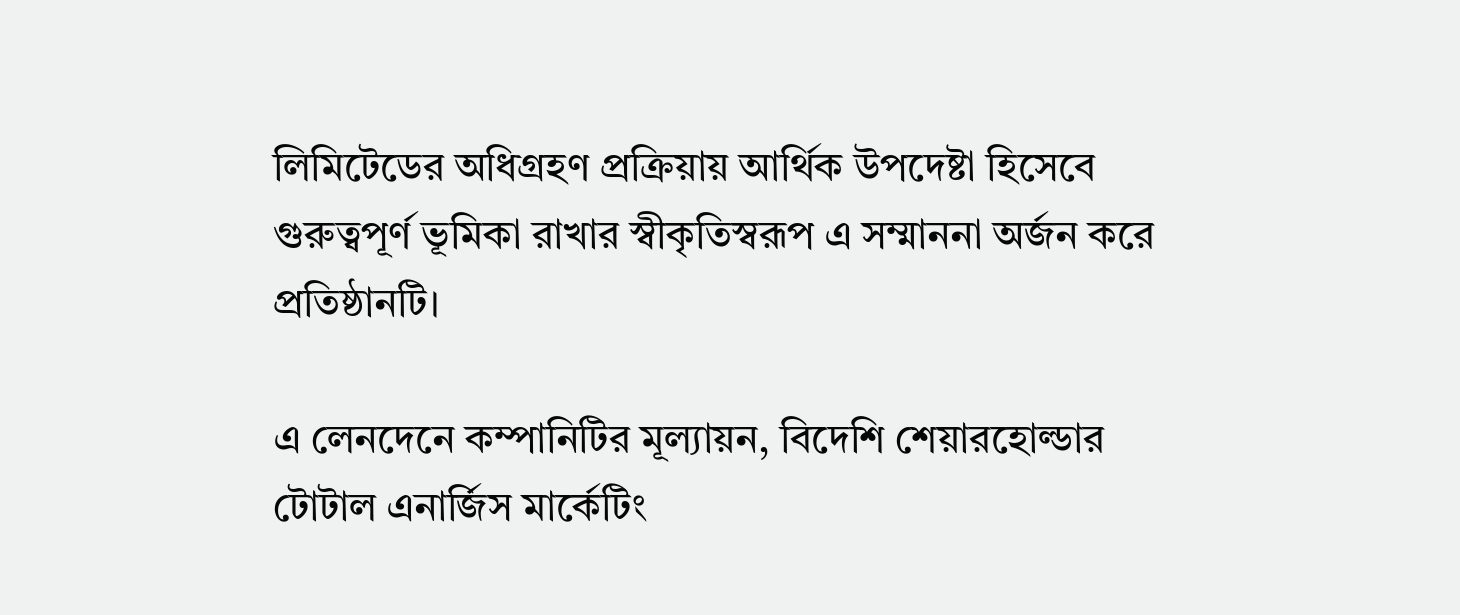লিমিটেডের অধিগ্রহণ প্রক্রিয়ায় আর্থিক উপদেষ্টা হিসেবে গুরুত্বপূর্ণ ভূমিকা রাখার স্বীকৃতিস্বরূপ এ সম্মাননা অর্জন করে প্রতিষ্ঠানটি।

এ লেনদেনে কম্পানিটির মূল্যায়ন, বিদেশি শেয়ারহোল্ডার  টোটাল এনার্জিস মার্কেটিং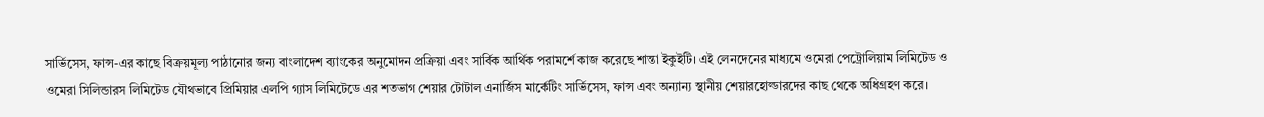সার্ভিসেস, ফান্স-এর কাছে বিক্রয়মূল্য পাঠানোর জন্য বাংলাদেশ ব্যাংকের অনুমোদন প্রক্রিয়া এবং সার্বিক আর্থিক পরামর্শে কাজ করেছে শান্তা ইকুইটি। এই লেনদেনের মাধ্যমে ওমেরা পেট্রোলিয়াম লিমিটেড ও ওমেরা সিলিন্ডারস লিমিটেড যৌথভাবে প্রিমিয়ার এলপি গ্যাস লিমিটেডে এর শতভাগ শেয়ার টোটাল এনার্জিস মার্কেটিং সার্ভিসেস, ফান্স এবং অন্যান্য স্থানীয় শেয়ারহোল্ডারদের কাছ থেকে অধিগ্রহণ করে।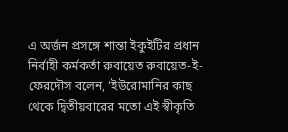এ অর্জন প্রসঙ্গে শান্তা ইকুইটির প্রধান নির্বাহী কর্মকর্তা রুবায়েত রুবায়েত-ই-ফেরদৌস বলেন, ‘ইউরোমানির কাছ থেকে দ্বিতীয়বারের মতো এই স্বীকৃতি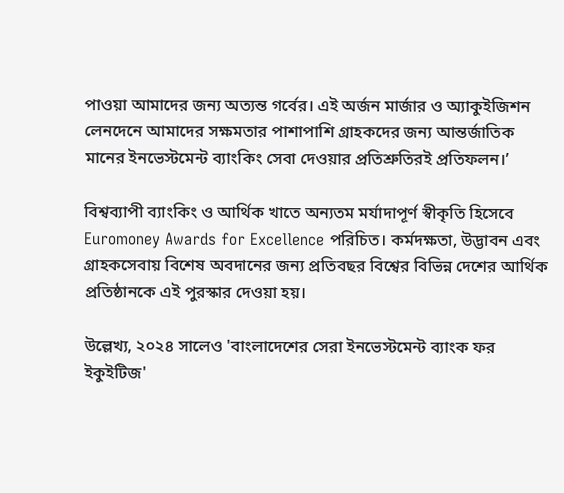পাওয়া আমাদের জন্য অত্যন্ত গর্বের। এই অর্জন মার্জার ও অ্যাকুইজিশন লেনদেনে আমাদের সক্ষমতার পাশাপাশি গ্রাহকদের জন্য আন্তর্জাতিক মানের ইনভেস্টমেন্ট ব্যাংকিং সেবা দেওয়ার প্রতিশ্রুতিরই প্রতিফলন।’

বিশ্বব্যাপী ব্যাংকিং ও আর্থিক খাতে অন্যতম মর্যাদাপূর্ণ স্বীকৃতি হিসেবে Euromoney Awards for Excellence পরিচিত। কর্মদক্ষতা, উদ্ভাবন এবং গ্রাহকসেবায় বিশেষ অবদানের জন্য প্রতিবছর বিশ্বের বিভিন্ন দেশের আর্থিক প্রতিষ্ঠানকে এই পুরস্কার দেওয়া হয়।

উল্লেখ্য, ২০২৪ সালেও 'বাংলাদেশের সেরা ইনভেস্টমেন্ট ব্যাংক ফর ইকুইটিজ'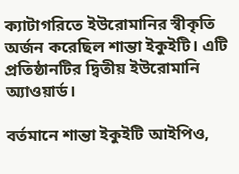ক্যাটাগরিতে ইউরোমানির স্বীকৃতি অর্জন করেছিল শান্তা ইকুইটি। এটি প্রতিষ্ঠানটির দ্বিতীয় ইউরোমানি অ্যাওয়ার্ড।

বর্তমানে শান্তা ইকুইটি আইপিও,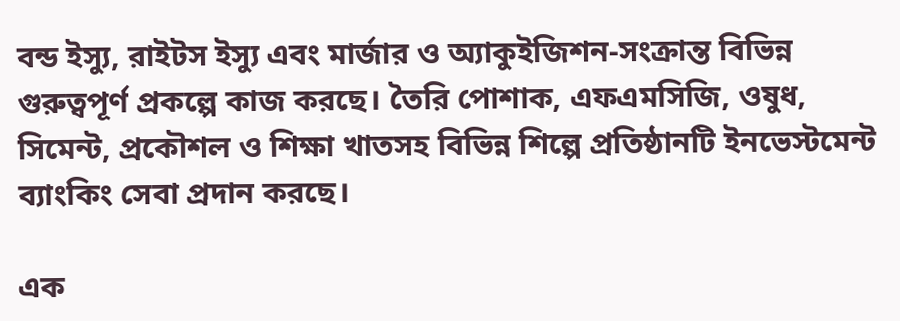বন্ড ইস্যু, রাইটস ইস্যু এবং মার্জার ও অ্যাকুইজিশন-সংক্রান্ত বিভিন্ন গুরুত্বপূর্ণ প্রকল্পে কাজ করছে। তৈরি পোশাক, এফএমসিজি, ওষুধ, সিমেন্ট, প্রকৌশল ও শিক্ষা খাতসহ বিভিন্ন শিল্পে প্রতিষ্ঠানটি ইনভেস্টমেন্ট ব্যাংকিং সেবা প্রদান করছে।

এক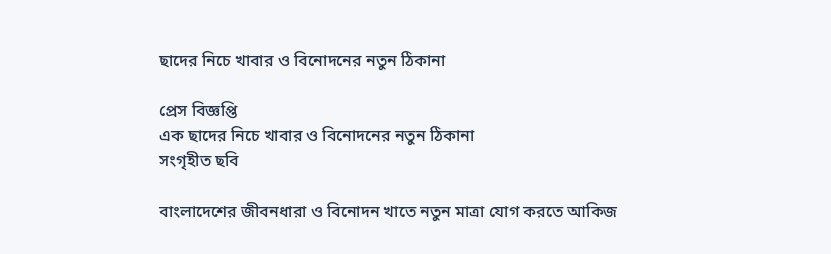ছাদের নিচে খাবার ও বিনোদনের নতুন ঠিকানা

প্রেস বিজ্ঞপ্তি
এক ছাদের নিচে খাবার ও বিনোদনের নতুন ঠিকানা
সংগৃহীত ছবি

বাংলাদেশের জীবনধারা ও বিনোদন খাতে নতুন মাত্রা যোগ করতে আকিজ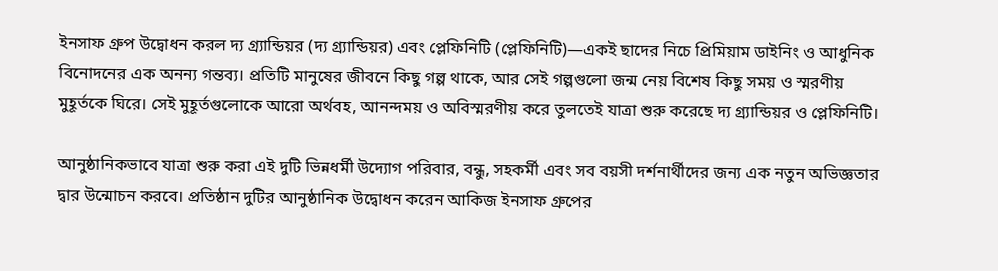ইনসাফ গ্রুপ উদ্বোধন করল দ্য গ্র্যান্ডিয়র (দ্য গ্র্যান্ডিয়র) এবং প্লেফিনিটি (প্লেফিনিটি)—একই ছাদের নিচে প্রিমিয়াম ডাইনিং ও আধুনিক বিনোদনের এক অনন্য গন্তব্য। প্রতিটি মানুষের জীবনে কিছু গল্প থাকে, আর সেই গল্পগুলো জন্ম নেয় বিশেষ কিছু সময় ও স্মরণীয় মুহূর্তকে ঘিরে। সেই মুহূর্তগুলোকে আরো অর্থবহ, আনন্দময় ও অবিস্মরণীয় করে তুলতেই যাত্রা শুরু করেছে দ্য গ্র্যান্ডিয়র ও প্লেফিনিটি।

আনুষ্ঠানিকভাবে যাত্রা শুরু করা এই দুটি ভিন্নধর্মী উদ্যোগ পরিবার, বন্ধু, সহকর্মী এবং সব বয়সী দর্শনার্থীদের জন্য এক নতুন অভিজ্ঞতার দ্বার উন্মোচন করবে। প্রতিষ্ঠান দুটির আনুষ্ঠানিক উদ্বোধন করেন আকিজ ইনসাফ গ্রুপের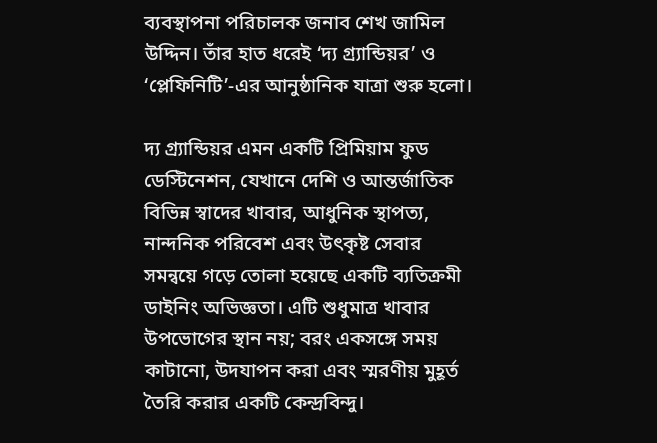ব্যবস্থাপনা পরিচালক জনাব শেখ জামিল উদ্দিন। তাঁর হাত ধরেই ‘দ্য গ্র্যান্ডিয়র’ ও ‘প্লেফিনিটি’-এর আনুষ্ঠানিক যাত্রা শুরু হলো।

দ্য গ্র্যান্ডিয়র এমন একটি প্রিমিয়াম ফুড ডেস্টিনেশন, যেখানে দেশি ও আন্তর্জাতিক বিভিন্ন স্বাদের খাবার, আধুনিক স্থাপত্য, নান্দনিক পরিবেশ এবং উৎকৃষ্ট সেবার সমন্বয়ে গড়ে তোলা হয়েছে একটি ব্যতিক্রমী ডাইনিং অভিজ্ঞতা। এটি শুধুমাত্র খাবার উপভোগের স্থান নয়; বরং একসঙ্গে সময় কাটানো, উদযাপন করা এবং স্মরণীয় মুহূর্ত তৈরি করার একটি কেন্দ্রবিন্দু।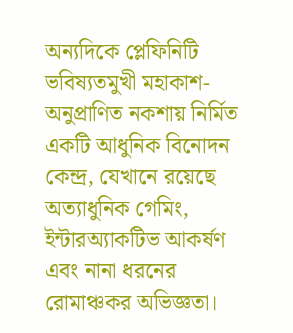অন্যদিকে প্লেফিনিটি ভবিষ্যতমুখী মহাকাশ-অনুপ্রাণিত নকশায় নির্মিত একটি আধুনিক বিনোদন কেন্দ্র, যেখানে রয়েছে অত্যাধুনিক গেমিং, ইন্টারঅ্যাকটিভ আকর্ষণ এবং নানা ধরনের রোমাঞ্চকর অভিজ্ঞতা।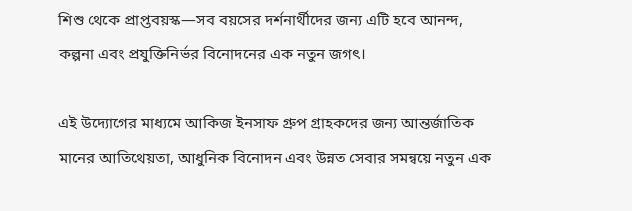শিশু থেকে প্রাপ্তবয়স্ক—সব বয়সের দর্শনার্থীদের জন্য এটি হবে আনন্দ, কল্পনা এবং প্রযুক্তিনির্ভর বিনোদনের এক নতুন জগৎ।

এই উদ্যোগের মাধ্যমে আকিজ ইনসাফ গ্রুপ গ্রাহকদের জন্য আন্তর্জাতিক মানের আতিথেয়তা, আধুনিক বিনোদন এবং উন্নত সেবার সমন্বয়ে নতুন এক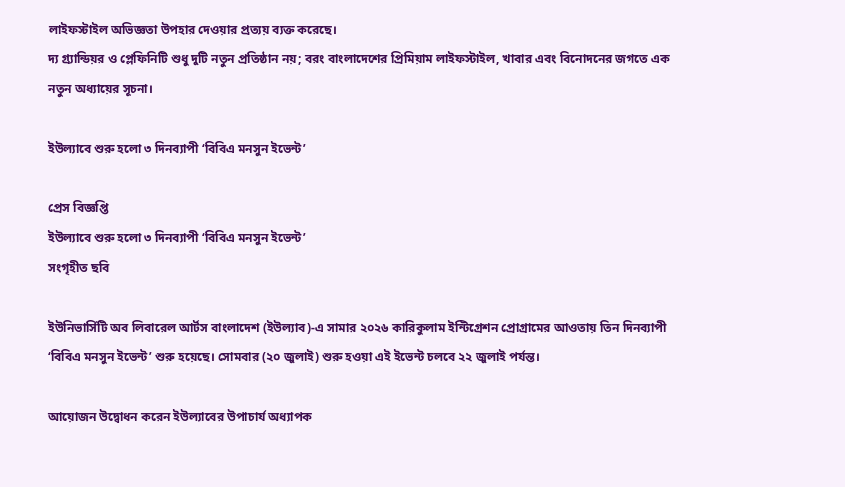লাইফস্টাইল অভিজ্ঞতা উপহার দেওয়ার প্রত্যয় ব্যক্ত করেছে।
দ্য গ্র্যান্ডিয়র ও প্লেফিনিটি শুধু দুটি নতুন প্রতিষ্ঠান নয়; বরং বাংলাদেশের প্রিমিয়াম লাইফস্টাইল, খাবার এবং বিনোদনের জগতে এক নতুন অধ্যায়ের সূচনা।

ইউল্যাবে শুরু হলো ৩ দিনব্যাপী ‘বিবিএ মনসুন ইভেন্ট’

প্রেস বিজ্ঞপ্তি
ইউল্যাবে শুরু হলো ৩ দিনব্যাপী ‘বিবিএ মনসুন ইভেন্ট’
সংগৃহীত ছবি

ইউনিভার্সিটি অব লিবারেল আর্টস বাংলাদেশ (ইউল্যাব)-এ সামার ২০২৬ কারিকুলাম ইন্টিগ্রেশন প্রোগ্রামের আওতায় তিন দিনব্যাপী ‘বিবিএ মনসুন ইভেন্ট’ শুরু হয়েছে। সোমবার (২০ জুলাই) শুরু হওয়া এই ইভেন্ট চলবে ২২ জুলাই পর্যন্ত।

আয়োজন উদ্বোধন করেন ইউল্যাবের উপাচার্য অধ্যাপক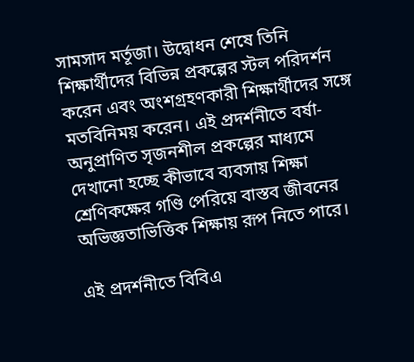সামসাদ মর্তূজা। উদ্বোধন শেষে তিনি শিক্ষার্থীদের বিভিন্ন প্রকল্পের স্টল পরিদর্শন করেন এবং অংশগ্রহণকারী শিক্ষার্থীদের সঙ্গে মতবিনিময় করেন। এই প্রদর্শনীতে বর্ষা-অনুপ্রাণিত সৃজনশীল প্রকল্পের মাধ্যমে দেখানো হচ্ছে কীভাবে ব্যবসায় শিক্ষা শ্রেণিকক্ষের গণ্ডি পেরিয়ে বাস্তব জীবনের অভিজ্ঞতাভিত্তিক শিক্ষায় রূপ নিতে পারে।

এই প্রদর্শনীতে বিবিএ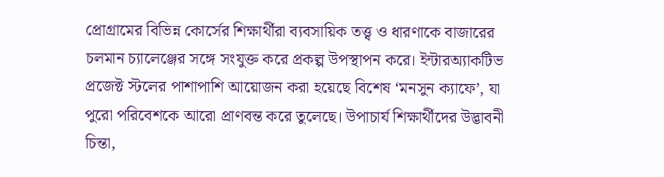প্রোগ্রামের বিভিন্ন কোর্সের শিক্ষার্থীরা ব্যবসায়িক তত্ত্ব ও ধারণাকে বাজারের চলমান চ্যালেঞ্জের সঙ্গে সংযুক্ত করে প্রকল্প উপস্থাপন করে। ইন্টারঅ্যাকটিভ প্রজেক্ট স্টলের পাশাপাশি আয়োজন করা হয়েছে বিশেষ ‘মনসুন ক্যাফে’, যা পুরো পরিবেশকে আরো প্রাণবন্ত করে তুলেছে। উপাচার্য শিক্ষার্থীদের উদ্ভাবনী চিন্তা,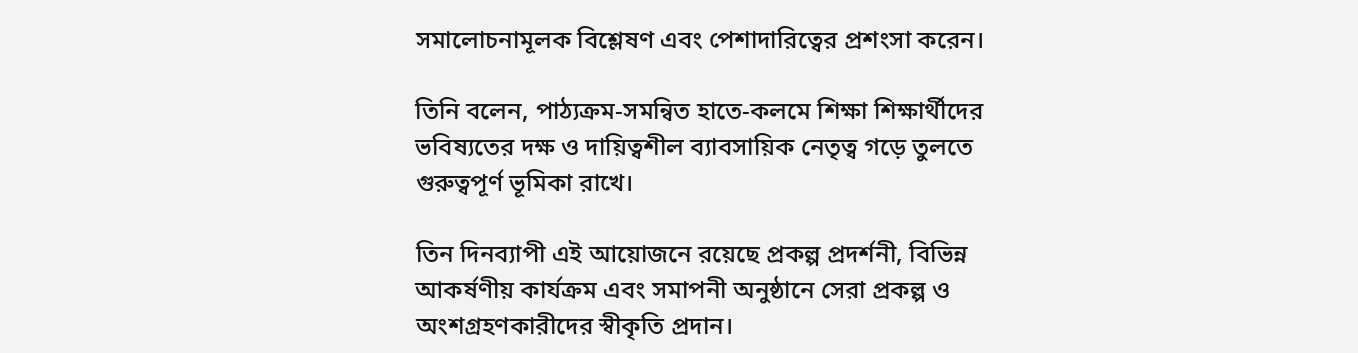সমালোচনামূলক বিশ্লেষণ এবং পেশাদারিত্বের প্রশংসা করেন।

তিনি বলেন, পাঠ্যক্রম-সমন্বিত হাতে-কলমে শিক্ষা শিক্ষার্থীদের ভবিষ্যতের দক্ষ ও দায়িত্বশীল ব্যাবসায়িক নেতৃত্ব গড়ে তুলতে গুরুত্বপূর্ণ ভূমিকা রাখে।

তিন দিনব্যাপী এই আয়োজনে রয়েছে প্রকল্প প্রদর্শনী, বিভিন্ন আকর্ষণীয় কার্যক্রম এবং সমাপনী অনুষ্ঠানে সেরা প্রকল্প ও অংশগ্রহণকারীদের স্বীকৃতি প্রদান।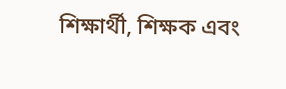শিক্ষার্থী, শিক্ষক এবং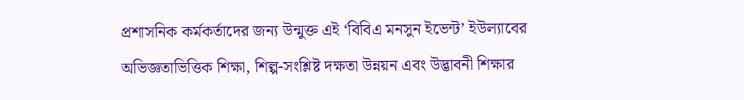প্রশাসনিক কর্মকর্তাদের জন্য উন্মুক্ত এই ‘বিবিএ মনসুন ইভেন্ট’ ইউল্যাবের অভিজ্ঞতাভিত্তিক শিক্ষা, শিল্প-সংশ্লিষ্ট দক্ষতা উন্নয়ন এবং উদ্ভাবনী শিক্ষার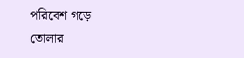পরিবেশ গড়ে তোলার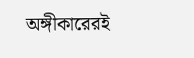অঙ্গীকারেরই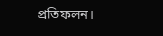প্রতিফলন।